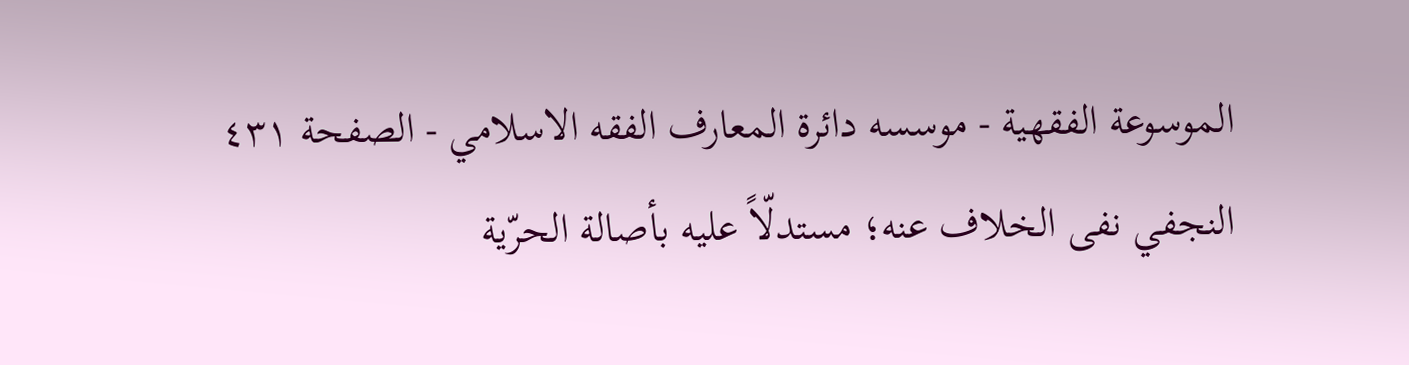الموسوعة الفقهية - موسسه دائرة المعارف الفقه الاسلامي - الصفحة ٤٣١
النجفي نفى الخلاف عنه؛ مستدلّاً عليه بأصالة الحرّية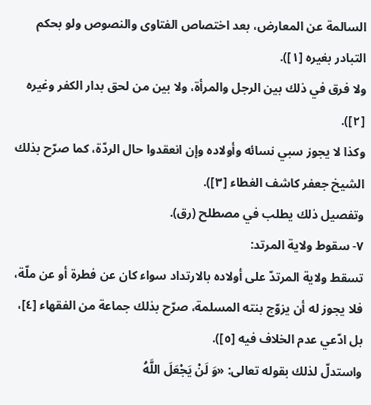السالمة عن المعارض، بعد اختصاص الفتاوى والنصوص ولو بحكم التبادر بغيره [١]).
ولا فرق في ذلك بين الرجل والمرأة، ولا بين من لحق بدار الكفر وغيره [٢]).
وكذا لا يجوز سبي نسائه وأولاده وإن انعقدوا حال الردّة، كما صرّح بذلك الشيخ جعفر كاشف الغطاء [٣]).
وتفصيل ذلك يطلب في مصطلح (رق).
٧- سقوط ولاية المرتد:
تسقط ولاية المرتدّ على أولاده بالارتداد سواء كان عن فطرة أو عن ملّة، فلا يجوز له أن يزوّج بنته المسلمة، صرّح بذلك جماعة من الفقهاء [٤]، بل ادّعي عدم الخلاف فيه [٥]).
واستدلّ لذلك بقوله تعالى: «وَ لَنْ يَجْعَلَ اللَّهُ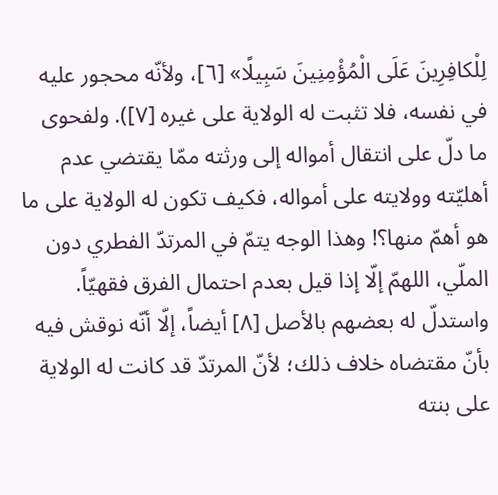لِلْكافِرِينَ عَلَى الْمُؤْمِنِينَ سَبِيلًا» [٦]، ولأنّه محجور عليه في نفسه، فلا تثبت له الولاية على غيره [٧]). ولفحوى ما دلّ على انتقال أمواله إلى ورثته ممّا يقتضي عدم أهليّته وولايته على أمواله، فكيف تكون له الولاية على ما هو أهمّ منها؟! وهذا الوجه يتمّ في المرتدّ الفطري دون الملّي، اللهمّ إلّا إذا قيل بعدم احتمال الفرق فقهيّاً.
واستدلّ له بعضهم بالأصل [٨] أيضاً، إلّا أنّه نوقش فيه بأنّ مقتضاه خلاف ذلك؛ لأنّ المرتدّ قد كانت له الولاية على بنته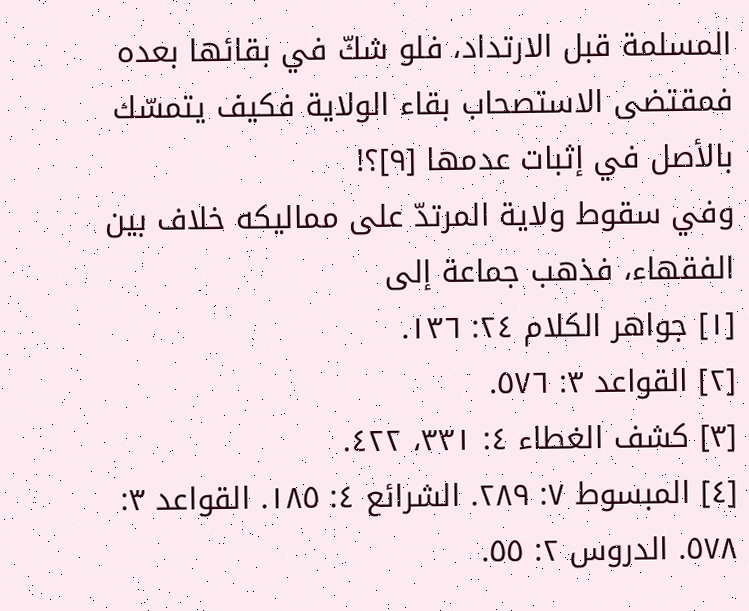المسلمة قبل الارتداد، فلو شكّ في بقائها بعده فمقتضى الاستصحاب بقاء الولاية فكيف يتمسّك بالأصل في إثبات عدمها [٩]؟!
وفي سقوط ولاية المرتدّ على مماليكه خلاف بين الفقهاء، فذهب جماعة إلى
[١] جواهر الكلام ٢٤: ١٣٦.
[٢] القواعد ٣: ٥٧٦.
[٣] كشف الغطاء ٤: ٣٣١، ٤٢٢.
[٤] المبسوط ٧: ٢٨٩. الشرائع ٤: ١٨٥. القواعد ٣: ٥٧٨. الدروس ٢: ٥٥.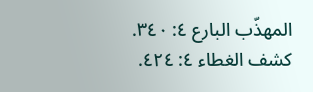المهذّب البارع ٤: ٣٤٠. كشف الغطاء ٤: ٤٢٤.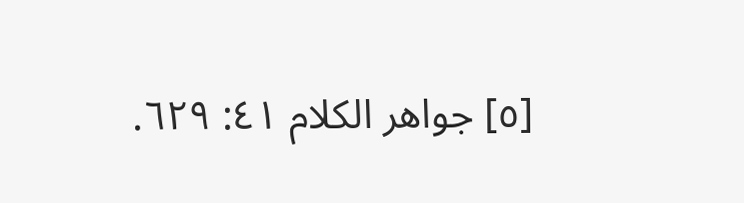[٥] جواهر الكلام ٤١: ٦٢٩.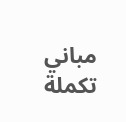مباني تكملة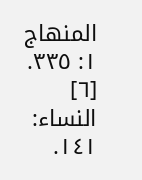المنهاج ١: ٣٣٥.
[٦] النساء: ١٤١.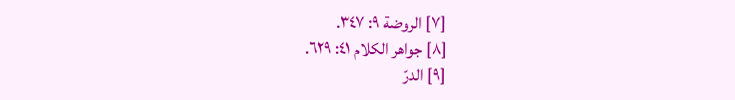[٧] الروضة ٩: ٣٤٧.
[٨] جواهر الكلام ٤١: ٦٢٩.
[٩] الدرّ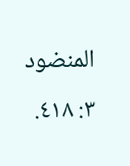المنضود ٣: ٤١٨.